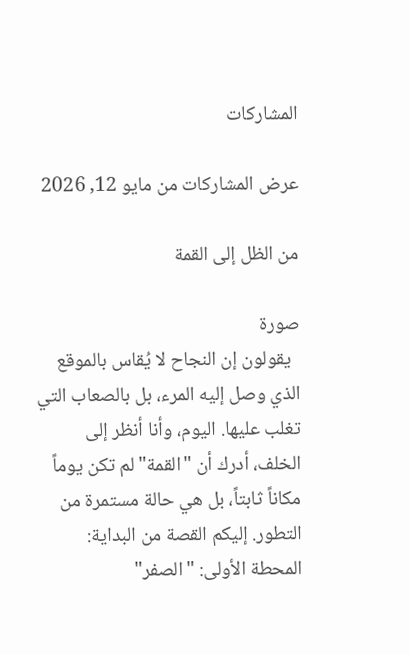المشاركات

عرض المشاركات من مايو 12, 2026

من الظل إلى القمة

صورة
  يقولون إن النجاح لا يُقاس بالموقع الذي وصل إليه المرء، بل بالصعاب التي تغلب عليها. اليوم، وأنا أنظر إلى الخلف، أدرك أن "القمة" لم تكن يوماً مكاناً ثابتاً، بل هي حالة مستمرة من التطور. إليكم القصة من البداية: المحطة الأولى: "الصفر"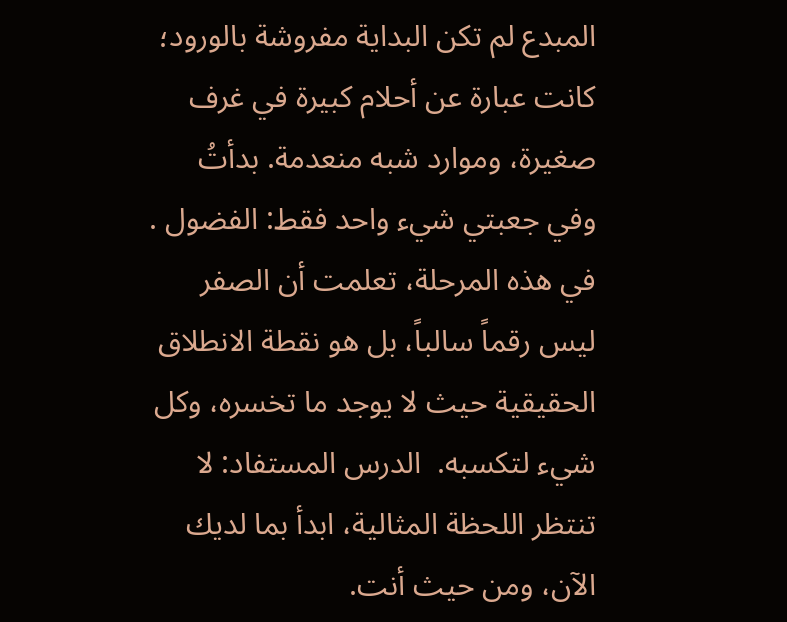المبدع لم تكن البداية مفروشة بالورود؛ كانت عبارة عن أحلام كبيرة في غرف صغيرة، وموارد شبه منعدمة. بدأتُ وفي جعبتي شيء واحد فقط: الفضول . في هذه المرحلة، تعلمت أن الصفر ليس رقماً سالباً، بل هو نقطة الانطلاق الحقيقية حيث لا يوجد ما تخسره، وكل شيء لتكسبه.  الدرس المستفاد: لا تنتظر اللحظة المثالية، ابدأ بما لديك الآن، ومن حيث أنت.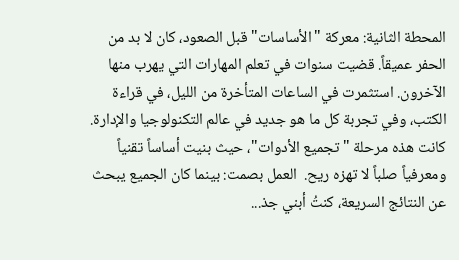المحطة الثانية: معركة "الأساسات" قبل الصعود، كان لا بد من الحفر عميقاً. قضيت سنوات في تعلم المهارات التي يهرب منها الآخرون. استثمرت في الساعات المتأخرة من الليل، في قراءة الكتب، وفي تجربة كل ما هو جديد في عالم التكنولوجيا والإدارة. كانت هذه مرحلة "تجميع الأدوات"، حيث بنيت أساساً تقنياً ومعرفياً صلباً لا تهزه ريح.  العمل بصمت: بينما كان الجميع يبحث عن النتائج السريعة، كنتُ أبني جذ...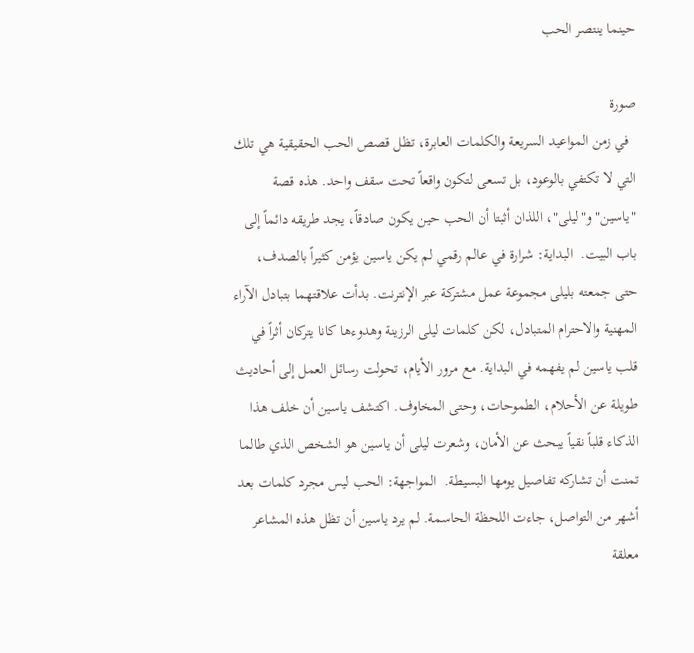حينما ينتصر الحب

صورة
  في زمن المواعيد السريعة والكلمات العابرة، تظل قصص الحب الحقيقية هي تلك التي لا تكتفي بالوعود، بل تسعى لتكون واقعاً تحت سقف واحد. هذه قصة "ياسين" و"ليلى"، اللذان أثبتا أن الحب حين يكون صادقاً، يجد طريقه دائماً إلى باب البيت.  البداية: شرارة في عالم رقمي لم يكن ياسين يؤمن كثيراً بالصدف، حتى جمعته بليلى مجموعة عمل مشتركة عبر الإنترنت. بدأت علاقتهما بتبادل الآراء المهنية والاحترام المتبادل، لكن كلمات ليلى الرزينة وهدوءها كانا يتركان أثراً في قلب ياسين لم يفهمه في البداية. مع مرور الأيام، تحولت رسائل العمل إلى أحاديث طويلة عن الأحلام، الطموحات، وحتى المخاوف. اكتشف ياسين أن خلف هذا الذكاء قلباً نقياً يبحث عن الأمان، وشعرت ليلى أن ياسين هو الشخص الذي طالما تمنت أن تشاركه تفاصيل يومها البسيطة.  المواجهة: الحب ليس مجرد كلمات بعد أشهر من التواصل، جاءت اللحظة الحاسمة. لم يرد ياسين أن تظل هذه المشاعر معلقة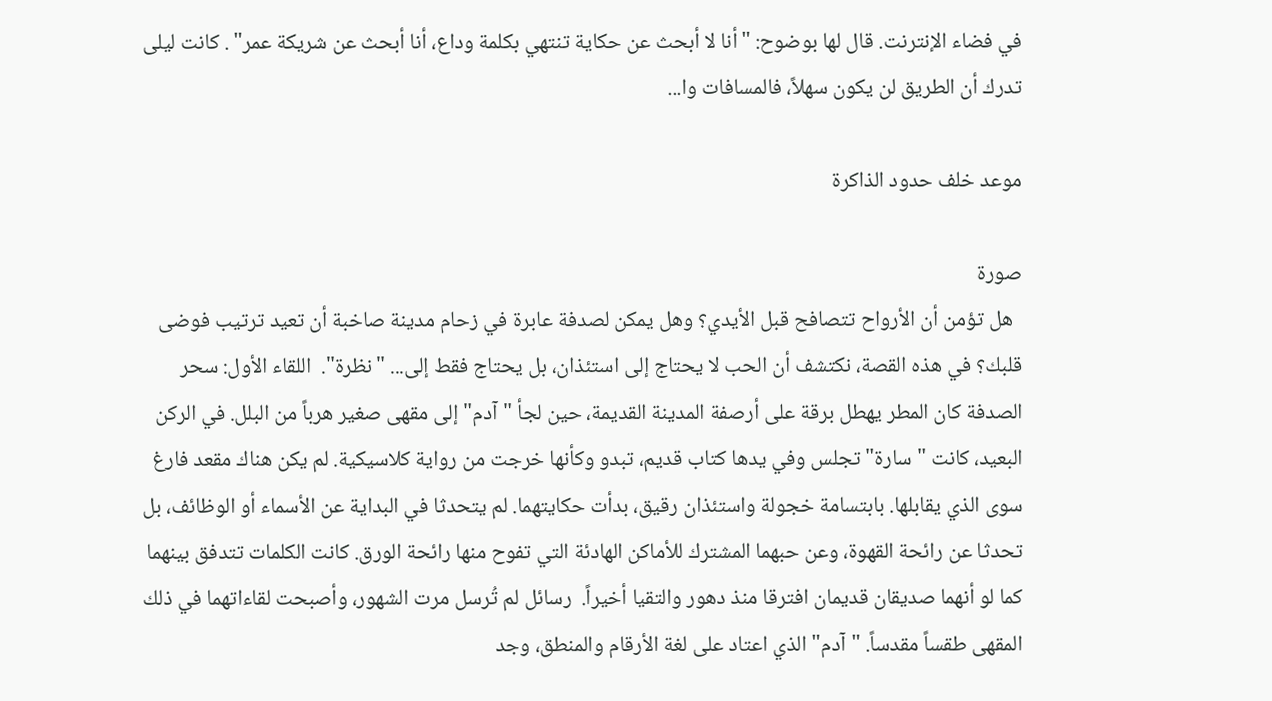في فضاء الإنترنت. قال لها بوضوح: "أنا لا أبحث عن حكاية تنتهي بكلمة وداع، أنا أبحث عن شريكة عمر" . كانت ليلى تدرك أن الطريق لن يكون سهلاً، فالمسافات وا...

موعد خلف حدود الذاكرة

صورة
  هل تؤمن أن الأرواح تتصافح قبل الأيدي؟ وهل يمكن لصدفة عابرة في زحام مدينة صاخبة أن تعيد ترتيب فوضى قلبك؟ في هذه القصة، نكتشف أن الحب لا يحتاج إلى استئذان، بل يحتاج فقط إلى... "نظرة".  اللقاء الأول: سحر الصدفة كان المطر يهطل برقة على أرصفة المدينة القديمة، حين لجأ "آدم" إلى مقهى صغير هرباً من البلل. في الركن البعيد، كانت "سارة" تجلس وفي يدها كتاب قديم، تبدو وكأنها خرجت من رواية كلاسيكية. لم يكن هناك مقعد فارغ سوى الذي يقابلها. بابتسامة خجولة واستئذان رقيق، بدأت حكايتهما. لم يتحدثا في البداية عن الأسماء أو الوظائف، بل تحدثا عن رائحة القهوة، وعن حبهما المشترك للأماكن الهادئة التي تفوح منها رائحة الورق. كانت الكلمات تتدفق بينهما كما لو أنهما صديقان قديمان افترقا منذ دهور والتقيا أخيراً.  رسائل لم تُرسل مرت الشهور، وأصبحت لقاءاتهما في ذلك المقهى طقساً مقدساً. "آدم" الذي اعتاد على لغة الأرقام والمنطق، وجد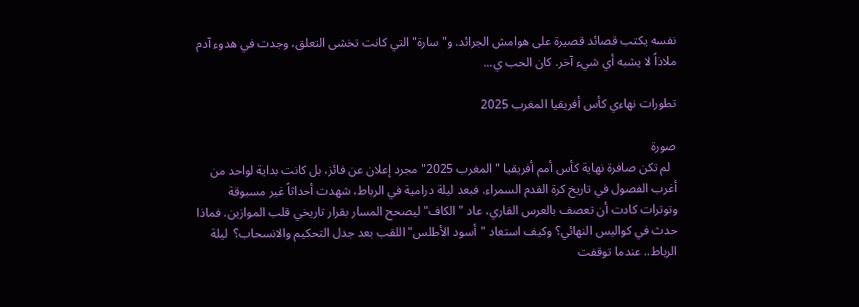نفسه يكتب قصائد قصيرة على هوامش الجرائد. و"سارة" التي كانت تخشى التعلق، وجدت في هدوء آدم ملاذاً لا يشبه أي شيء آخر. كان الحب ي...

تطورات نهاءي كأس أفريقيا المغرب 2025

صورة
  لم تكن صافرة نهاية كأس أمم أفريقيا "المغرب 2025" مجرد إعلان عن فائز، بل كانت بداية لواحد من أغرب الفصول في تاريخ كرة القدم السمراء. فبعد ليلة درامية في الرباط، شهدت أحداثاً غير مسبوقة وتوترات كادت أن تعصف بالعرس القاري، عاد "الكاف" ليصحح المسار بقرار تاريخي قلب الموازين. فماذا حدث في كواليس النهائي؟ وكيف استعاد "أسود الأطلس" اللقب بعد جدل التحكيم والانسحاب؟  ليلة الرباط.. عندما توقفت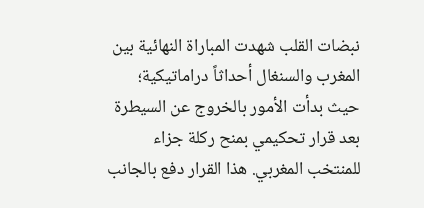نبضات القلب شهدت المباراة النهائية بين المغرب والسنغال أحداثاً دراماتيكية؛ حيث بدأت الأمور بالخروج عن السيطرة بعد قرار تحكيمي بمنح ركلة جزاء للمنتخب المغربي. هذا القرار دفع بالجانب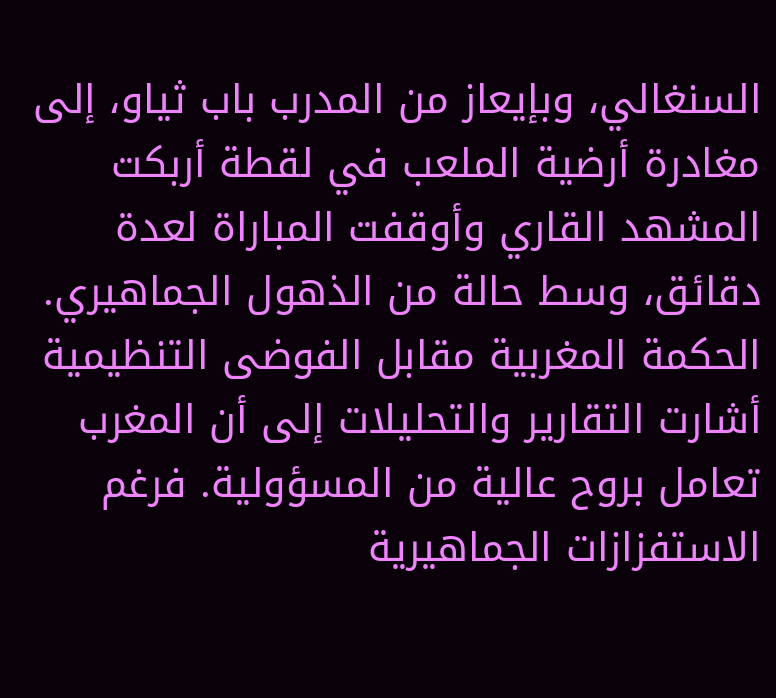السنغالي، وبإيعاز من المدرب باب ثياو، إلى مغادرة أرضية الملعب في لقطة أربكت المشهد القاري وأوقفت المباراة لعدة دقائق، وسط حالة من الذهول الجماهيري.  الحكمة المغربية مقابل الفوضى التنظيمية أشارت التقارير والتحليلات إلى أن المغرب تعامل بروح عالية من المسؤولية. فرغم الاستفزازات الجماهيرية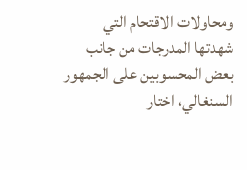ومحاولات الاقتحام التي شهدتها المدرجات من جانب بعض المحسوبين على الجمهور السنغالي، اختار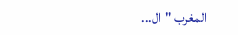المغرب "ال...